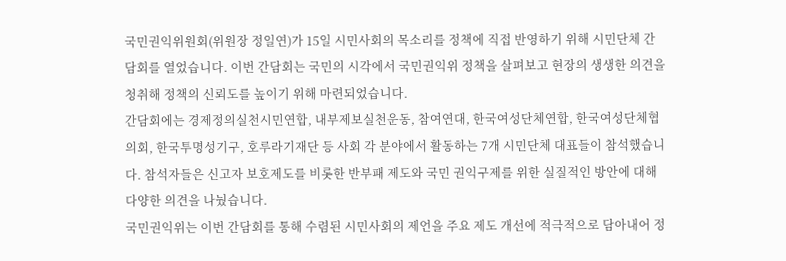국민권익위원회(위원장 정일연)가 15일 시민사회의 목소리를 정책에 직접 반영하기 위해 시민단체 간담회를 열었습니다. 이번 간담회는 국민의 시각에서 국민권익위 정책을 살펴보고 현장의 생생한 의견을 청취해 정책의 신뢰도를 높이기 위해 마련되었습니다.
간담회에는 경제정의실천시민연합, 내부제보실천운동, 참여연대, 한국여성단체연합, 한국여성단체협의회, 한국투명성기구, 호루라기재단 등 사회 각 분야에서 활동하는 7개 시민단체 대표들이 참석했습니다. 참석자들은 신고자 보호제도를 비롯한 반부패 제도와 국민 권익구제를 위한 실질적인 방안에 대해 다양한 의견을 나눴습니다.
국민권익위는 이번 간담회를 통해 수렴된 시민사회의 제언을 주요 제도 개선에 적극적으로 담아내어 정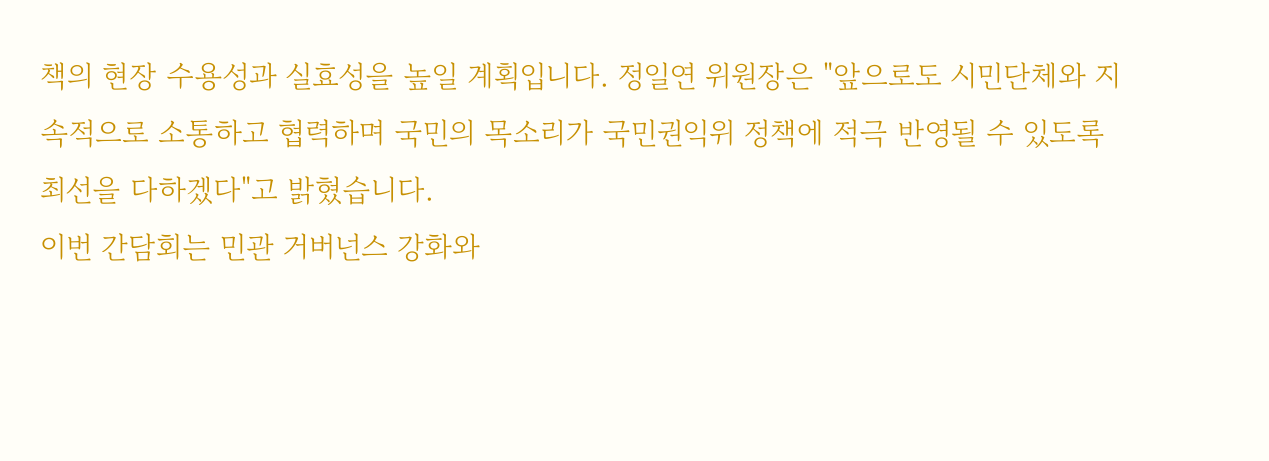책의 현장 수용성과 실효성을 높일 계획입니다. 정일연 위원장은 "앞으로도 시민단체와 지속적으로 소통하고 협력하며 국민의 목소리가 국민권익위 정책에 적극 반영될 수 있도록 최선을 다하겠다"고 밝혔습니다.
이번 간담회는 민관 거버넌스 강화와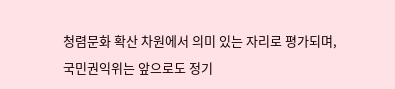청렴문화 확산 차원에서 의미 있는 자리로 평가되며, 국민권익위는 앞으로도 정기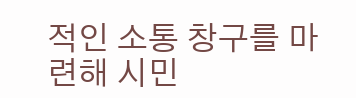적인 소통 창구를 마련해 시민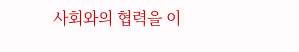사회와의 협력을 이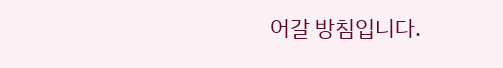어갈 방침입니다.